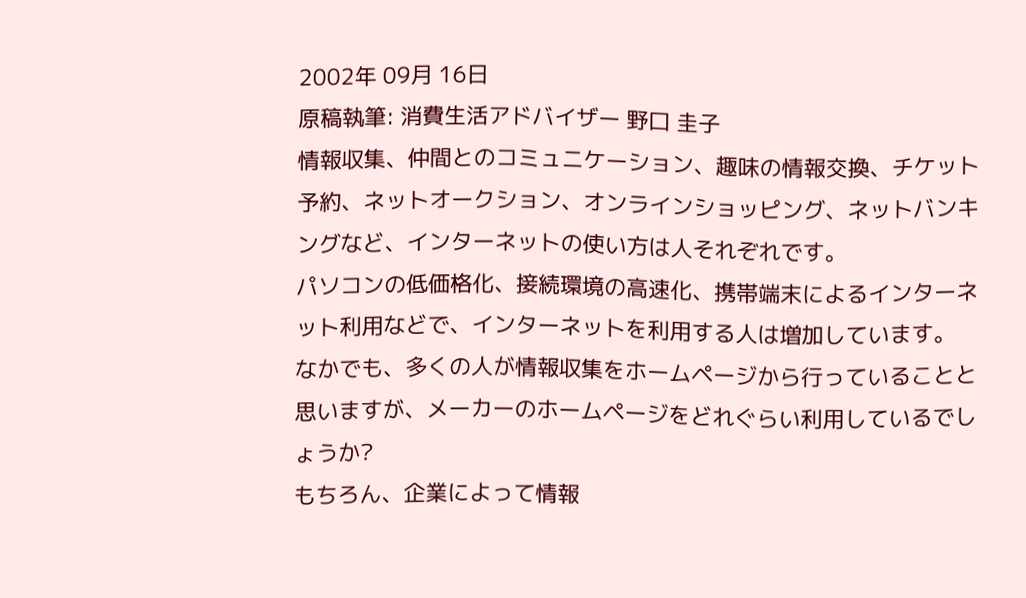2002年 09月 16日
原稿執筆: 消費生活アドバイザー 野口 圭子
情報収集、仲間とのコミュニケーション、趣味の情報交換、チケット予約、ネットオークション、オンラインショッピング、ネットバンキングなど、インターネットの使い方は人それぞれです。
パソコンの低価格化、接続環境の高速化、携帯端末によるインターネット利用などで、インターネットを利用する人は増加しています。
なかでも、多くの人が情報収集をホームページから行っていることと思いますが、メーカーのホームページをどれぐらい利用しているでしょうか?
もちろん、企業によって情報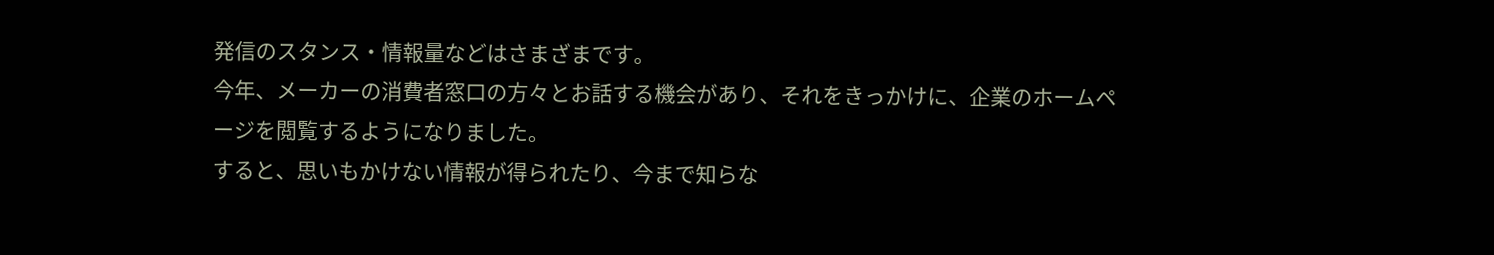発信のスタンス・情報量などはさまざまです。
今年、メーカーの消費者窓口の方々とお話する機会があり、それをきっかけに、企業のホームページを閲覧するようになりました。
すると、思いもかけない情報が得られたり、今まで知らな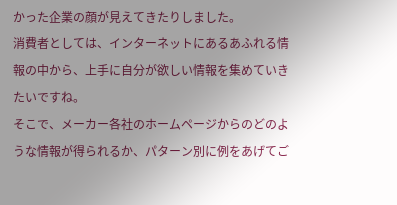かった企業の顔が見えてきたりしました。
消費者としては、インターネットにあるあふれる情報の中から、上手に自分が欲しい情報を集めていきたいですね。
そこで、メーカー各社のホームページからのどのような情報が得られるか、パターン別に例をあげてご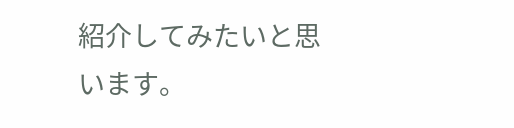紹介してみたいと思います。